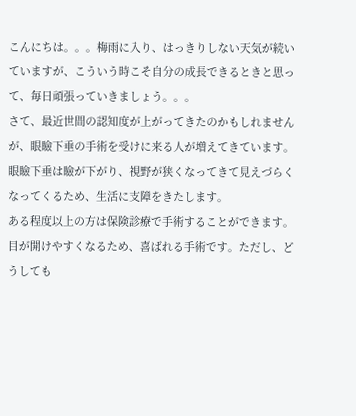こんにちは。。。梅雨に入り、はっきりしない天気が続いていますが、こういう時こそ自分の成長できるときと思って、毎日頑張っていきましょう。。。
さて、最近世間の認知度が上がってきたのかもしれませんが、眼瞼下垂の手術を受けに来る人が増えてきています。
眼瞼下垂は瞼が下がり、視野が狭くなってきて見えづらくなってくるため、生活に支障をきたします。
ある程度以上の方は保険診療で手術することができます。
目が開けやすくなるため、喜ばれる手術です。ただし、どうしても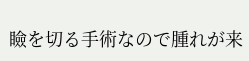瞼を切る手術なので腫れが来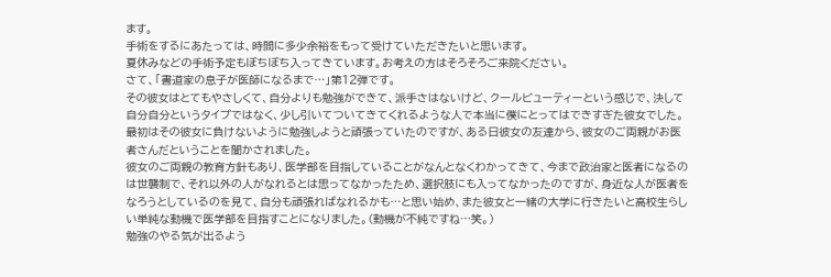ます。
手術をするにあたっては、時間に多少余裕をもって受けていただきたいと思います。
夏休みなどの手術予定もぼちぼち入ってきています。お考えの方はそろそろご来院ください。
さて、「書道家の息子が医師になるまで…」第12弾です。
その彼女はとてもやさしくて、自分よりも勉強ができて、派手さはないけど、クールビューティーという感じで、決して自分自分というタイプではなく、少し引いてついてきてくれるような人で本当に僕にとってはできすぎた彼女でした。
最初はその彼女に負けないように勉強しようと頑張っていたのですが、ある日彼女の友達から、彼女のご両親がお医者さんだということを聞かされました。
彼女のご両親の教育方針もあり、医学部を目指していることがなんとなくわかってきて、今まで政治家と医者になるのは世襲制で、それ以外の人がなれるとは思ってなかったため、選択肢にも入ってなかったのですが、身近な人が医者をなろうとしているのを見て、自分も頑張ればなれるかも…と思い始め、また彼女と一緒の大学に行きたいと高校生らしい単純な動機で医学部を目指すことになりました。(動機が不純ですね…笑。)
勉強のやる気が出るよう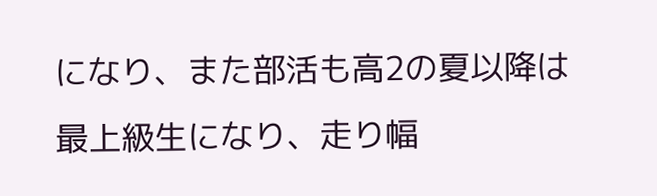になり、また部活も高2の夏以降は最上級生になり、走り幅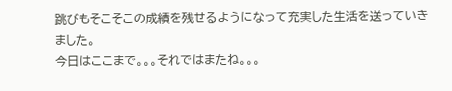跳びもそこそこの成績を残せるようになって充実した生活を送っていきました。
今日はここまで。。。それではまたね。。。